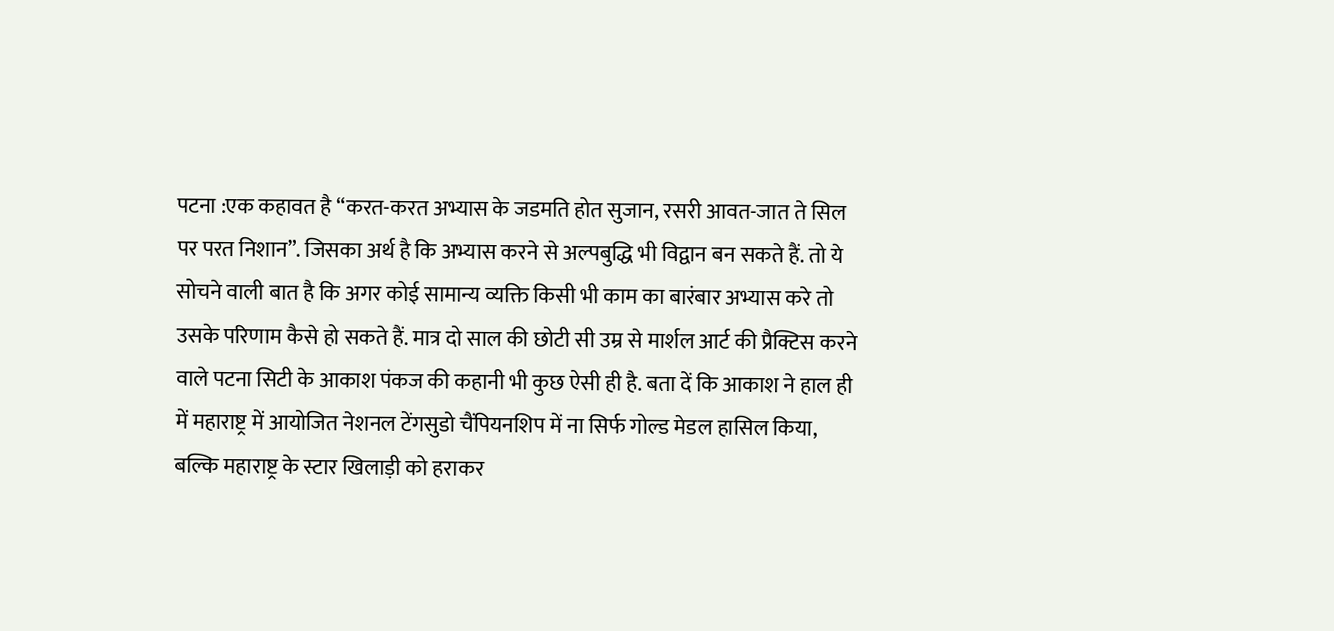पटना :एक कहावत है “करत-करत अभ्यास के जडमति होत सुजान, रसरी आवत-जात ते सिल पर परत निशान”. जिसका अर्थ है कि अभ्यास करने से अल्पबुद्धि भी विद्वान बन सकते हैं. तो ये सोचने वाली बात है कि अगर कोई सामान्य व्यक्ति किसी भी काम का बारंबार अभ्यास करे तो उसके परिणाम कैसे हो सकते हैं. मात्र दो साल की छोटी सी उम्र से मार्शल आर्ट की प्रैक्टिस करने वाले पटना सिटी के आकाश पंकज की कहानी भी कुछ ऐसी ही है. बता दें कि आकाश ने हाल ही में महाराष्ट्र में आयोजित नेशनल टेंगसुडो चैंपियनशिप में ना सिर्फ गोल्ड मेडल हासिल किया, बल्कि महाराष्ट्र के स्टार खिलाड़ी को हराकर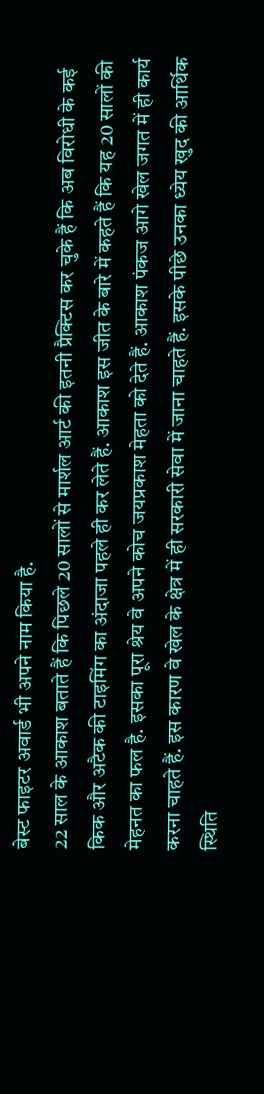बेस्ट फाइटर अवार्ड भी अपने नाम किया है.
22 साल के आकाश बताते हैं कि पिछले 20 सालों से मार्शल आर्ट की इतनी प्रैक्टिस कर चुके हैं कि अब विरोधी के कई किक और अटैक की टाइमिंग का अंदाजा पहले ही कर लेते हैं. आकाश इस जीत के बारे में कहते हैं कि यह 20 सालों की मेहनत का फल है. इसका पूरा श्रेय वे अपने कोच जयप्रकाश मेहता को देते हैं. आकाश पंकज आगे खेल जगत में ही कार्य करना चाहते हैं. इस कारण वे खेल के क्षेत्र में ही सरकारी सेवा में जाना चाहते हैं. इसके पीछे उनका ध्येय खुद की आर्थिक स्थिति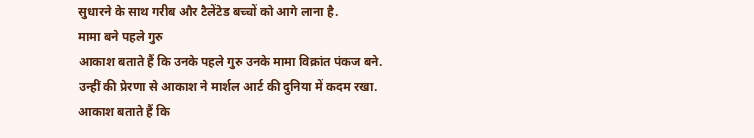सुधारने के साथ गरीब और टैलेंटेड बच्चों को आगे लाना है.
मामा बने पहले गुरु
आकाश बताते हैं कि उनके पहले गुरु उनके मामा विक्रांत पंकज बने. उन्हीं की प्रेरणा से आकाश ने मार्शल आर्ट की दुनिया में कदम रखा. आकाश बताते हैं कि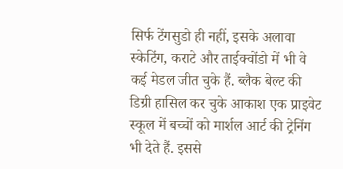सिर्फ टेंगसुडो ही नहीं, इसके अलावा स्केटिंग, कराटे और ताईक्वोंडो में भी वे कई मेडल जीत चुके हैं. ब्लैक बेल्ट की डिग्री हासिल कर चुके आकाश एक प्राइवेट स्कूल में बच्चों को मार्शल आर्ट की ट्रेनिंग भी देते हैं. इससे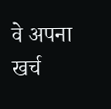वे अपना खर्च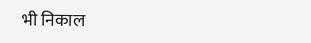भी निकाल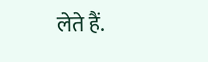लेते हैं.